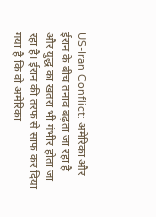US-Iran Conflict: अमेरिका और ईरान के बीच तनाव बढ़ता जा रहा है और युद्ध का खतरा भी गंभीर होता जा रहा है। ईरान की तरफ से साफ कर दिया गया है कि वो अमेरिका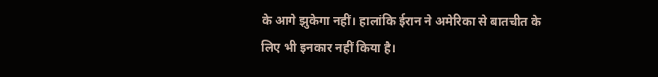के आगे झुकेगा नहीं। हालांकि ईरान ने अमेरिका से बातचीत के लिए भी इनकार नहीं किया है।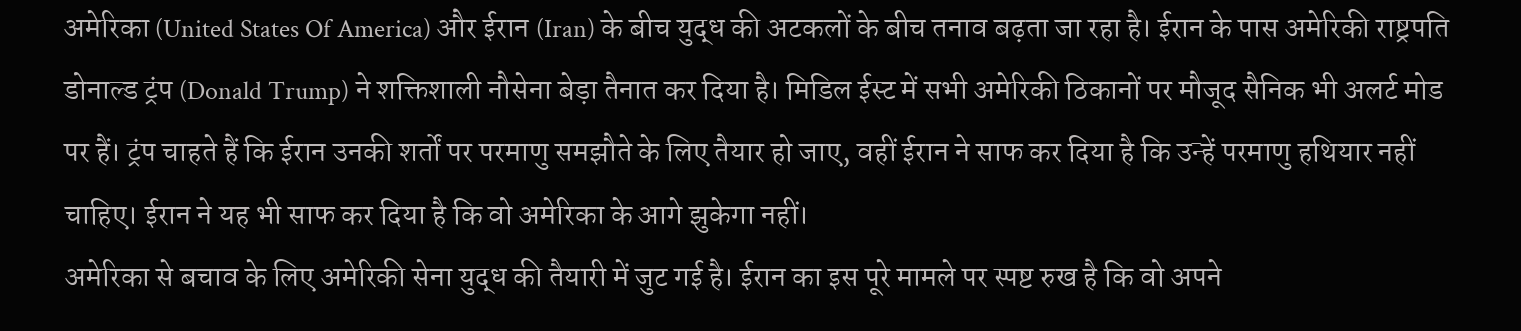अमेरिका (United States Of America) और ईरान (Iran) के बीच युद्ध की अटकलों के बीच तनाव बढ़ता जा रहा है। ईरान के पास अमेरिकी राष्ट्रपति डोनाल्ड ट्रंप (Donald Trump) ने शक्तिशाली नौसेना बेड़ा तैनात कर दिया है। मिडिल ईस्ट में सभी अमेरिकी ठिकानों पर मौजूद सैनिक भी अलर्ट मोड पर हैं। ट्रंप चाहते हैं कि ईरान उनकी शर्तों पर परमाणु समझौते के लिए तैयार हो जाए, वहीं ईरान ने साफ कर दिया है कि उन्हें परमाणु हथियार नहीं चाहिए। ईरान ने यह भी साफ कर दिया है कि वो अमेरिका के आगे झुकेगा नहीं।
अमेरिका से बचाव के लिए अमेरिकी सेना युद्ध की तैयारी में जुट गई है। ईरान का इस पूरे मामले पर स्पष्ट रुख है कि वो अपने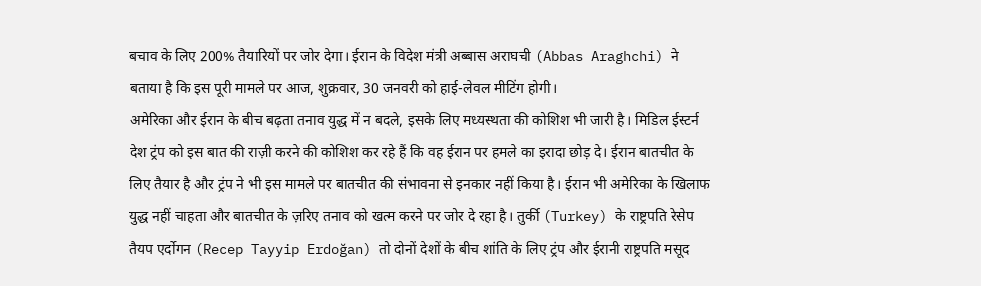बचाव के लिए 200% तैयारियों पर जोर देगा। ईरान के विदेश मंत्री अब्बास अराघची (Abbas Araghchi) ने बताया है कि इस पूरी मामले पर आज, शुक्रवार, 30 जनवरी को हाई-लेवल मीटिंग होगी।
अमेरिका और ईरान के बीच बढ़ता तनाव युद्ध में न बदले, इसके लिए मध्यस्थता की कोशिश भी जारी है। मिडिल ईस्टर्न देश ट्रंप को इस बात की राज़ी करने की कोशिश कर रहे हैं कि वह ईरान पर हमले का इरादा छोड़ दे। ईरान बातचीत के लिए तैयार है और ट्रंप ने भी इस मामले पर बातचीत की संभावना से इनकार नहीं किया है। ईरान भी अमेरिका के खिलाफ युद्ध नहीं चाहता और बातचीत के ज़रिए तनाव को खत्म करने पर जोर दे रहा है। तुर्की (Turkey) के राष्ट्रपति रेसेप तैयप एर्दोगन (Recep Tayyip Erdoğan) तो दोनों देशों के बीच शांति के लिए ट्रंप और ईरानी राष्ट्रपति मसूद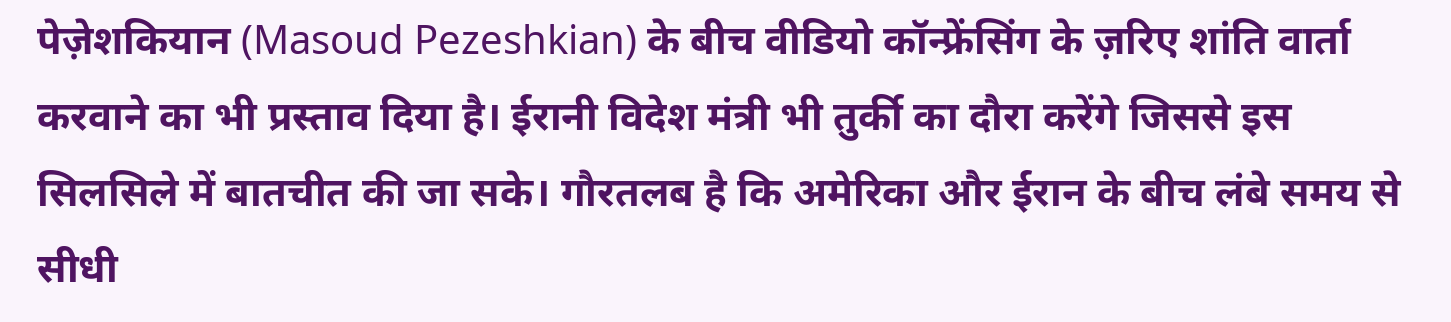पेज़ेशकियान (Masoud Pezeshkian) के बीच वीडियो कॉन्फ्रेंसिंग के ज़रिए शांति वार्ता करवाने का भी प्रस्ताव दिया है। ईरानी विदेश मंत्री भी तुर्की का दौरा करेंगे जिससे इस सिलसिले में बातचीत की जा सके। गौरतलब है कि अमेरिका और ईरान के बीच लंबे समय से सीधी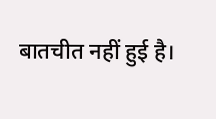बातचीत नहीं हुई है।